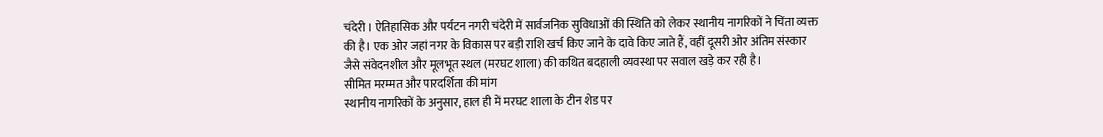चंदेरी । ऐतिहासिक और पर्यटन नगरी चंदेरी में सार्वजनिक सुविधाओं की स्थिति को लेकर स्थानीय नागरिकों ने चिंता व्यक्त की है। एक ओर जहां नगर के विकास पर बड़ी राशि खर्च किए जाने के दावे किए जाते हैं, वहीं दूसरी ओर अंतिम संस्कार जैसे संवेदनशील और मूलभूत स्थल (मरघट शाला) की कथित बदहाली व्यवस्था पर सवाल खड़े कर रही है।
सीमित मरम्मत और पारदर्शिता की मांग
स्थानीय नागरिकों के अनुसार, हाल ही में मरघट शाला के टीन शेड पर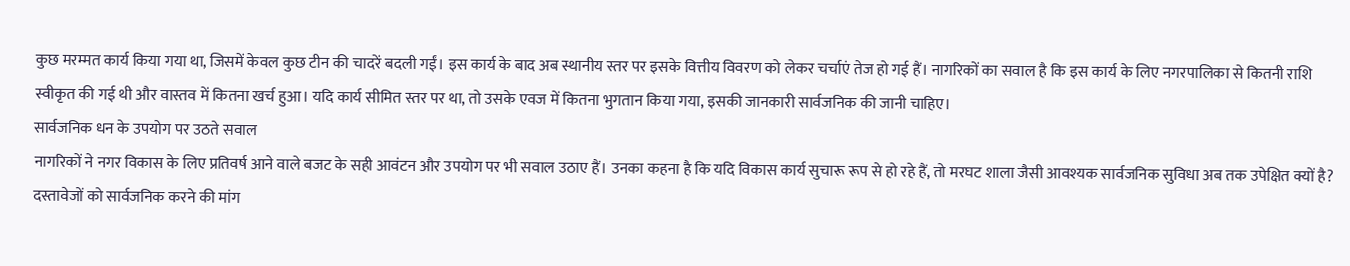कुछ मरम्मत कार्य किया गया था, जिसमें केवल कुछ टीन की चादरें बदली गईं। इस कार्य के बाद अब स्थानीय स्तर पर इसके वित्तीय विवरण को लेकर चर्चाएं तेज हो गई हैं। नागरिकों का सवाल है कि इस कार्य के लिए नगरपालिका से कितनी राशि स्वीकृत की गई थी और वास्तव में कितना खर्च हुआ। यदि कार्य सीमित स्तर पर था, तो उसके एवज में कितना भुगतान किया गया, इसकी जानकारी सार्वजनिक की जानी चाहिए।
सार्वजनिक धन के उपयोग पर उठते सवाल
नागरिकों ने नगर विकास के लिए प्रतिवर्ष आने वाले बजट के सही आवंटन और उपयोग पर भी सवाल उठाए हैं। उनका कहना है कि यदि विकास कार्य सुचारू रूप से हो रहे हैं, तो मरघट शाला जैसी आवश्यक सार्वजनिक सुविधा अब तक उपेक्षित क्यों है?
दस्तावेजों को सार्वजनिक करने की मांग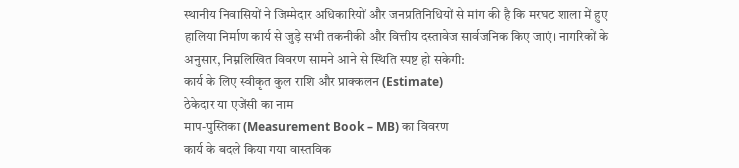स्थानीय निवासियों ने जिम्मेदार अधिकारियों और जनप्रतिनिधियों से मांग की है कि मरघट शाला में हुए हालिया निर्माण कार्य से जुड़े सभी तकनीकी और वित्तीय दस्तावेज सार्वजनिक किए जाएं। नागरिकों के अनुसार, निम्नलिखित विवरण सामने आने से स्थिति स्पष्ट हो सकेगी:
कार्य के लिए स्वीकृत कुल राशि और प्राक्कलन (Estimate)
ठेकेदार या एजेंसी का नाम
माप-पुस्तिका (Measurement Book – MB) का विवरण
कार्य के बदले किया गया वास्तविक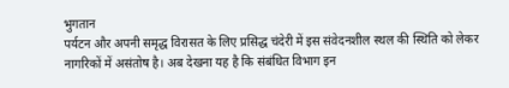भुगतान
पर्यटन और अपनी समृद्ध विरासत के लिए प्रसिद्ध चंदेरी में इस संवेदनशील स्थल की स्थिति को लेकर नागरिकों में असंतोष है। अब देखना यह है कि संबंधित विभाग इन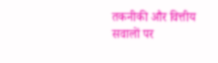तकनीकी और वित्तीय सवालों पर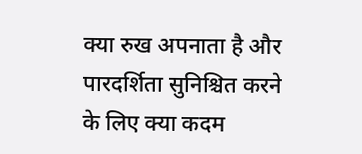क्या रुख अपनाता है और पारदर्शिता सुनिश्चित करने के लिए क्या कदम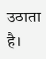उठाता है।